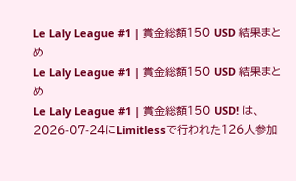Le Laly League #1 | 賞金総額150 USD 結果まとめ
Le Laly League #1 | 賞金総額150 USD 結果まとめ
Le Laly League #1 | 賞金総額150 USD! は、2026-07-24にLimitlessで行われた126人参加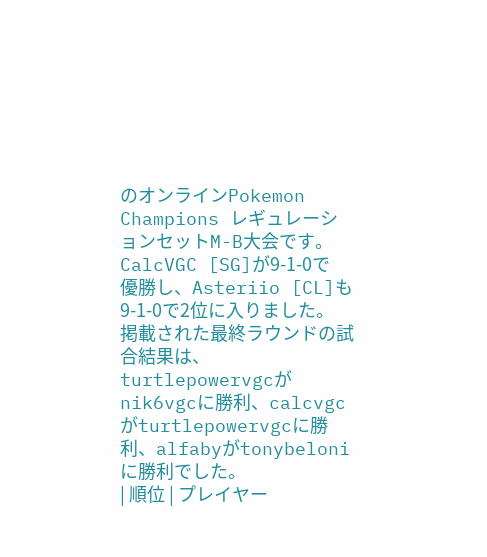のオンラインPokemon Champions レギュレーションセットM-B大会です。CalcVGC [SG]が9-1-0で優勝し、Asteriio [CL]も9-1-0で2位に入りました。掲載された最終ラウンドの試合結果は、turtlepowervgcがnik6vgcに勝利、calcvgcがturtlepowervgcに勝利、alfabyがtonybeloniに勝利でした。
| 順位 | プレイヤー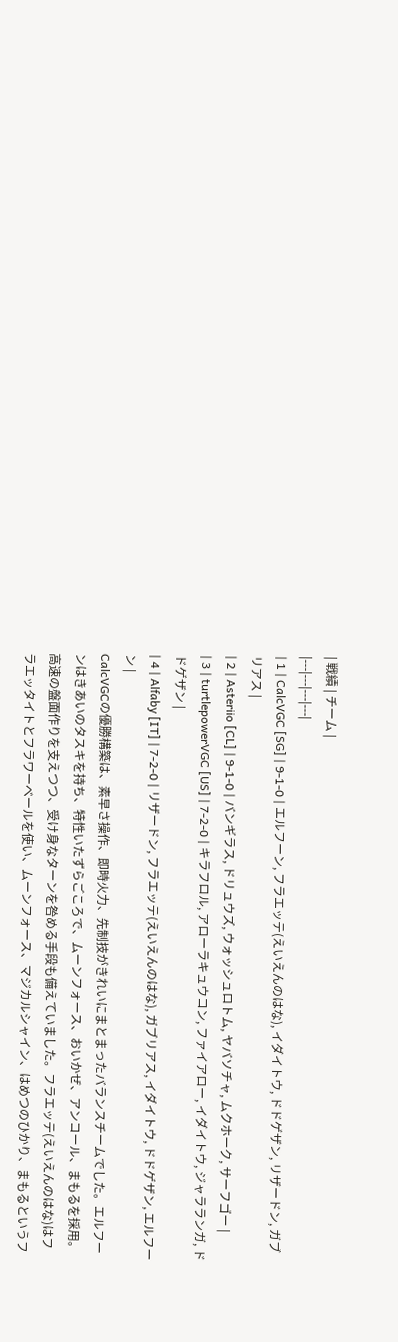| 戦績 | チーム |
|---|---|---|---|
| 1 | CalcVGC [SG] | 9-1-0 | エルフーン, フラエッテ(えいえんのはな), イダイトウ, ドドゲザン, リザードン, ガブリアス |
| 2 | Asteriio [CL] | 9-1-0 | バンギラス, ドリュウズ, ウォッシュロトム, ヤバソチャ, ムクホーク, サーフゴー |
| 3 | turtlepowerVGC [US] | 7-2-0 | キラフロル, アローラキュウコン, ファイアロー, イダイトウ, ジャラランガ, ドドゲザン |
| 4 | Alfaby [IT] | 7-2-0 | リザードン, フラエッテ(えいえんのはな), ガブリアス, イダイトウ, ドドゲザン, エルフーン |
CalcVGCの優勝構築は、素早さ操作、即時火力、先制技がきれいにまとまったバランスチームでした。エルフーンはきあいのタスキを持ち、特性いたずらごころで、ムーンフォース、おいかぜ、アンコール、まもるを採用。高速の盤面作りを支えつつ、受け身なターンを咎める手段も備えていました。フラエッテ(えいえんのはな)はフラエッタイトとフラワーベールを使い、ムーンフォース、マジカルシャイン、はめつのひかり、まもるというフ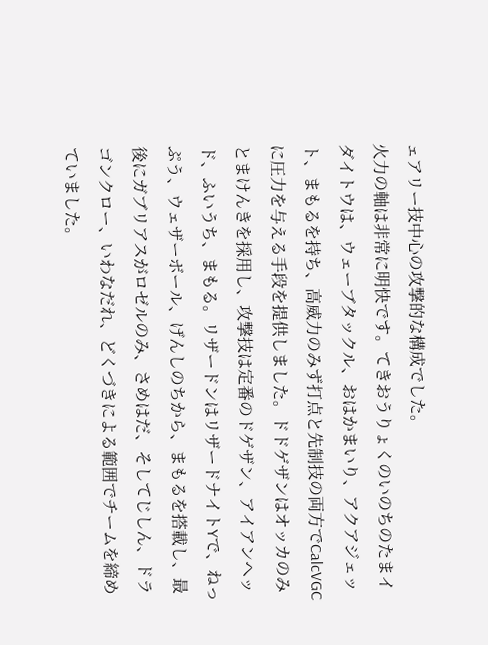ェアリー技中心の攻撃的な構成でした。
火力の軸は非常に明快です。てきおうりょくのいのちのたまイダイトウは、ウェーブタックル、おはかまいり、アクアジェット、まもるを持ち、高威力のみず打点と先制技の両方でCalcVGCに圧力を与える手段を提供しました。ドドゲザンはオッカのみとまけんきを採用し、攻撃技は定番のドゲザン、アイアンヘッド、ふいうち、まもる。リザードンはリザードナイトYで、ねっぷう、ウェザーボール、げんしのちから、まもるを搭載し、最後にガブリアスがロゼルのみ、さめはだ、そしてじしん、ドラゴンクロー、いわなだれ、どくづきによる範囲でチームを締めていました。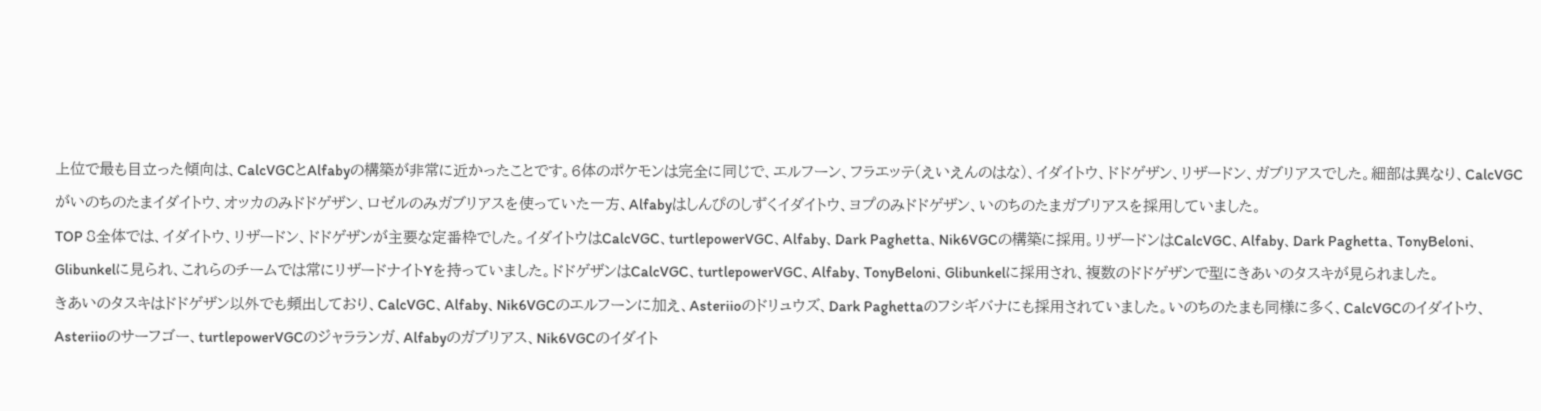上位で最も目立った傾向は、CalcVGCとAlfabyの構築が非常に近かったことです。6体のポケモンは完全に同じで、エルフーン、フラエッテ(えいえんのはな)、イダイトウ、ドドゲザン、リザードン、ガブリアスでした。細部は異なり、CalcVGCがいのちのたまイダイトウ、オッカのみドドゲザン、ロゼルのみガブリアスを使っていた一方、Alfabyはしんぴのしずくイダイトウ、ヨプのみドドゲザン、いのちのたまガブリアスを採用していました。
TOP 8全体では、イダイトウ、リザードン、ドドゲザンが主要な定番枠でした。イダイトウはCalcVGC、turtlepowerVGC、Alfaby、Dark Paghetta、Nik6VGCの構築に採用。リザードンはCalcVGC、Alfaby、Dark Paghetta、TonyBeloni、Glibunkelに見られ、これらのチームでは常にリザードナイトYを持っていました。ドドゲザンはCalcVGC、turtlepowerVGC、Alfaby、TonyBeloni、Glibunkelに採用され、複数のドドゲザンで型にきあいのタスキが見られました。
きあいのタスキはドドゲザン以外でも頻出しており、CalcVGC、Alfaby、Nik6VGCのエルフーンに加え、Asteriioのドリュウズ、Dark Paghettaのフシギバナにも採用されていました。いのちのたまも同様に多く、CalcVGCのイダイトウ、Asteriioのサーフゴー、turtlepowerVGCのジャラランガ、Alfabyのガブリアス、Nik6VGCのイダイト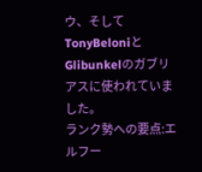ウ、そしてTonyBeloniとGlibunkelのガブリアスに使われていました。
ランク勢への要点:エルフー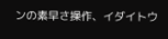ンの素早さ操作、イダイトウ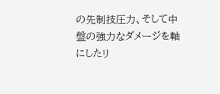の先制技圧力、そして中盤の強力なダメージを軸にしたリ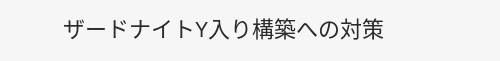ザードナイトY入り構築への対策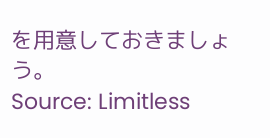を用意しておきましょう。
Source: Limitless